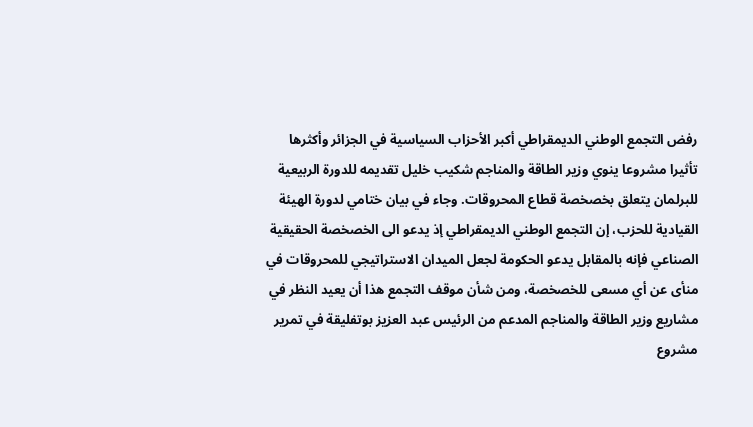رفض التجمع الوطني الديمقراطي أكبر الأحزاب السياسية في الجزائر وأكثرها تأثيرا مشروعا ينوي وزير الطاقة والمناجم شكيب خليل تقديمه للدورة الربيعية للبرلمان يتعلق بخصخصة قطاع المحروقات. وجاء في بيان ختامي لدورة الهيئة القيادية للحزب، إن التجمع الوطني الديمقراطي إذ يدعو الى الخصخصة الحقيقية الصناعي فإنه بالمقابل يدعو الحكومة لجعل الميدان الاستراتيجي للمحروقات في منأى عن أي مسعى للخصخصة، ومن شأن موقف التجمع هذا أن يعيد النظر في مشاريع وزير الطاقة والمناجم المدعم من الرئيس عبد العزيز بوتفليقة في تمرير مشروع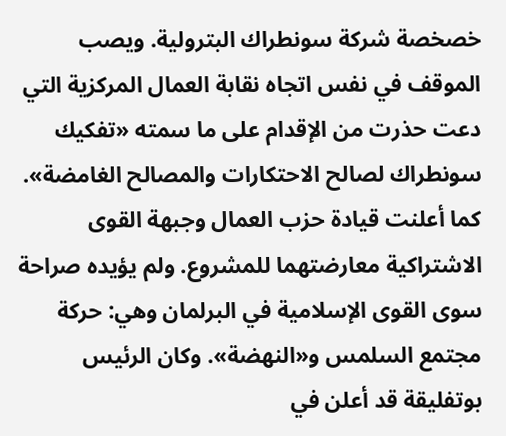خصخصة شركة سونطراك البترولية. ويصب الموقف في نفس اتجاه نقابة العمال المركزية التي دعت حذرت من الإقدام على ما سمته «تفكيك سونطراك لصالح الاحتكارات والمصالح الغامضة». كما أعلنت قيادة حزب العمال وجبهة القوى الاشتراكية معارضتهما للمشروع. ولم يؤيده صراحة سوى القوى الإسلامية في البرلمان وهي: حركة مجتمع السلمس و«النهضة». وكان الرئيس بوتفليقة قد أعلن في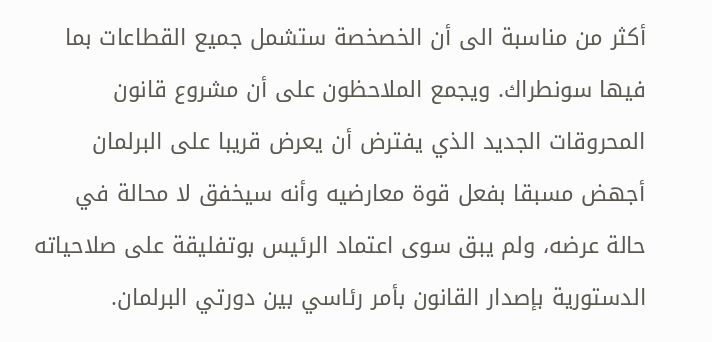أكثر من مناسبة الى أن الخصخصة ستشمل جميع القطاعات بما فيها سونطراك. ويجمع الملاحظون على أن مشروع قانون المحروقات الجديد الذي يفترض أن يعرض قريبا على البرلمان أجهض مسبقا بفعل قوة معارضيه وأنه سيخفق لا محالة في حالة عرضه، ولم يبق سوى اعتماد الرئيس بوتفليقة على صلاحياته الدستورية بإصدار القانون بأمر رئاسي بين دورتي البرلمان.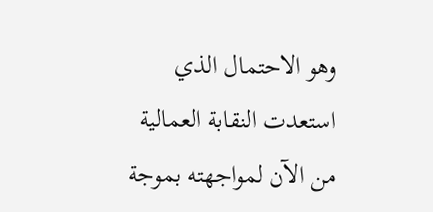وهو الاحتمال الذي استعدت النقابة العمالية من الآن لمواجهته بموجة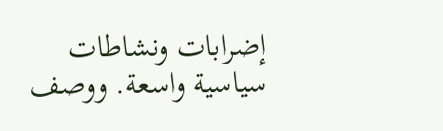إضرابات ونشاطات سياسية واسعة. ووصف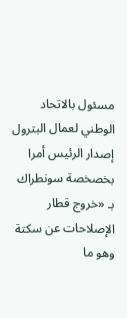مسئول بالاتحاد الوطني لعمال البترول إصدار الرئيس أمرا بخصخصة سونطراك بـ «خروج قطار الإصلاحات عن سكتة وهو ما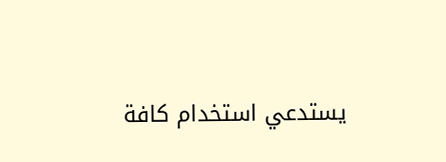يستدعي استخدام كافة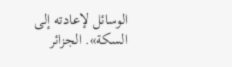الوسائل لإعادته إلى السكة». الجزائر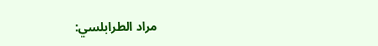مراد الطرابلسي: